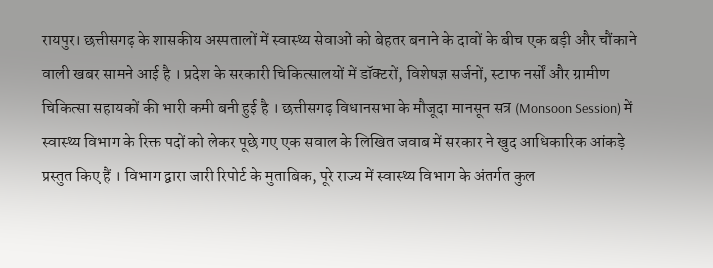रायपुर। छत्तीसगढ़ के शासकीय अस्पतालों में स्वास्थ्य सेवाओं को बेहतर बनाने के दावों के बीच एक बड़ी और चौंकाने वाली खबर सामने आई है । प्रदेश के सरकारी चिकित्सालयों में डॉक्टरों, विशेषज्ञ सर्जनों, स्टाफ नर्सों और ग्रामीण चिकित्सा सहायकों की भारी कमी बनी हुई है । छत्तीसगढ़ विधानसभा के मौजूदा मानसून सत्र (Monsoon Session) में स्वास्थ्य विभाग के रिक्त पदों को लेकर पूछे गए एक सवाल के लिखित जवाब में सरकार ने खुद आधिकारिक आंकड़े प्रस्तुत किए हैं । विभाग द्वारा जारी रिपोर्ट के मुताबिक, पूरे राज्य में स्वास्थ्य विभाग के अंतर्गत कुल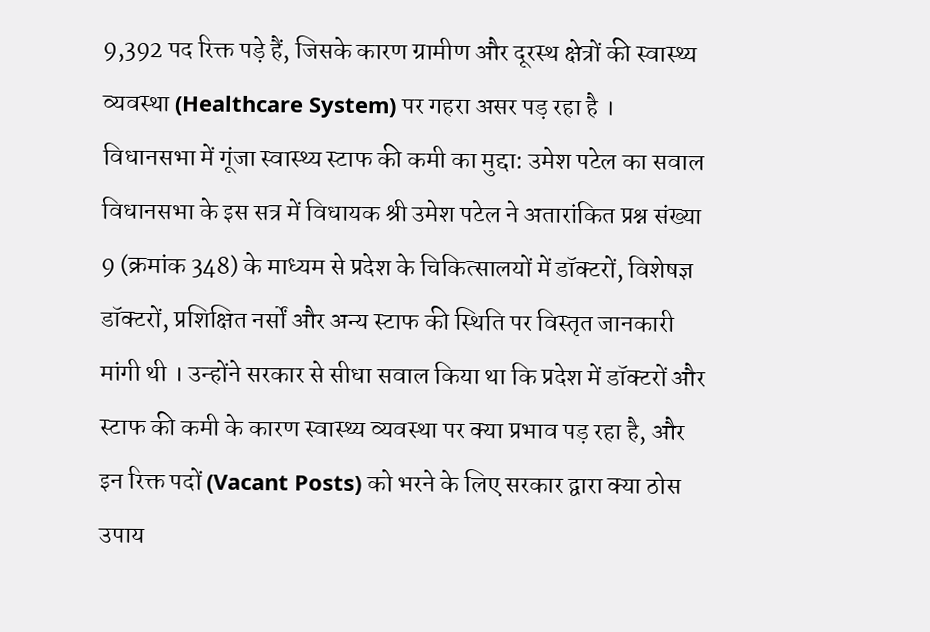9,392 पद रिक्त पड़े हैं, जिसके कारण ग्रामीण और दूरस्थ क्षेत्रों की स्वास्थ्य व्यवस्था (Healthcare System) पर गहरा असर पड़ रहा है ।
विधानसभा में गूंजा स्वास्थ्य स्टाफ की कमी का मुद्दा: उमेश पटेल का सवाल
विधानसभा के इस सत्र में विधायक श्री उमेश पटेल ने अतारांकित प्रश्न संख्या 9 (क्रमांक 348) के माध्यम से प्रदेश के चिकित्सालयों में डॉक्टरों, विशेषज्ञ डॉक्टरों, प्रशिक्षित नर्सों और अन्य स्टाफ की स्थिति पर विस्तृत जानकारी मांगी थी । उन्होंने सरकार से सीधा सवाल किया था कि प्रदेश में डॉक्टरों और स्टाफ की कमी के कारण स्वास्थ्य व्यवस्था पर क्या प्रभाव पड़ रहा है, और इन रिक्त पदों (Vacant Posts) को भरने के लिए सरकार द्वारा क्या ठोस उपाय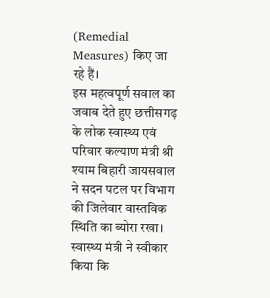(Remedial Measures) किए जा रहे हैं।
इस महत्वपूर्ण सवाल का जवाब देते हुए छत्तीसगढ़ के लोक स्वास्थ्य एवं परिवार कल्याण मंत्री श्री श्याम बिहारी जायसवाल ने सदन पटल पर विभाग की जिलेवार वास्तविक स्थिति का ब्योरा रखा। स्वास्थ्य मंत्री ने स्वीकार किया कि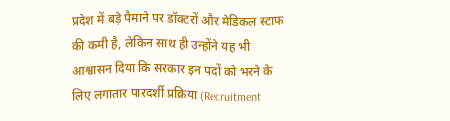प्रदेश में बड़े पैमाने पर डॉक्टरों और मेडिकल स्टाफ की कमी है, लेकिन साथ ही उन्होंने यह भी आश्वासन दिया कि सरकार इन पदों को भरने के लिए लगातार पारदर्शी प्रक्रिया (Recruitment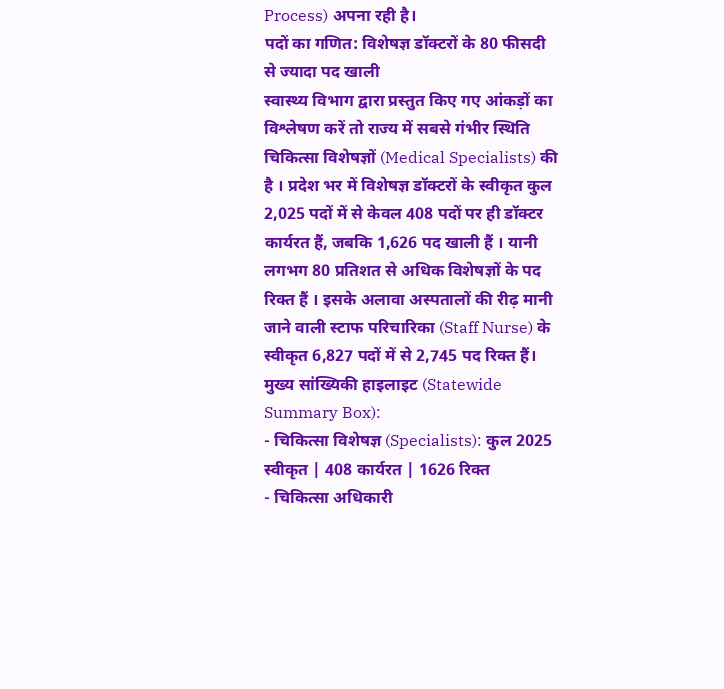Process) अपना रही है।
पदों का गणित: विशेषज्ञ डॉक्टरों के 80 फीसदी से ज्यादा पद खाली
स्वास्थ्य विभाग द्वारा प्रस्तुत किए गए आंकड़ों का विश्लेषण करें तो राज्य में सबसे गंभीर स्थिति चिकित्सा विशेषज्ञों (Medical Specialists) की है । प्रदेश भर में विशेषज्ञ डॉक्टरों के स्वीकृत कुल 2,025 पदों में से केवल 408 पदों पर ही डॉक्टर कार्यरत हैं, जबकि 1,626 पद खाली हैं । यानी लगभग 80 प्रतिशत से अधिक विशेषज्ञों के पद रिक्त हैं । इसके अलावा अस्पतालों की रीढ़ मानी जाने वाली स्टाफ परिचारिका (Staff Nurse) के स्वीकृत 6,827 पदों में से 2,745 पद रिक्त हैं।
मुख्य सांख्यिकी हाइलाइट (Statewide Summary Box):
- चिकित्सा विशेषज्ञ (Specialists): कुल 2025 स्वीकृत | 408 कार्यरत | 1626 रिक्त
- चिकित्सा अधिकारी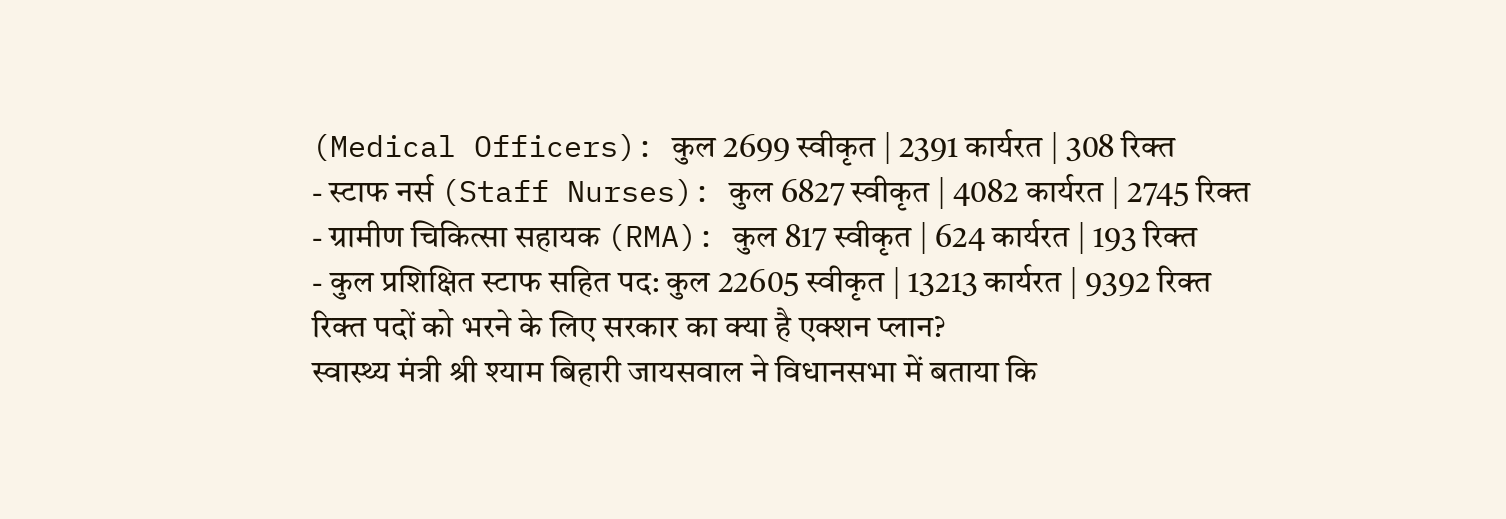(Medical Officers): कुल 2699 स्वीकृत | 2391 कार्यरत | 308 रिक्त
- स्टाफ नर्स (Staff Nurses): कुल 6827 स्वीकृत | 4082 कार्यरत | 2745 रिक्त
- ग्रामीण चिकित्सा सहायक (RMA): कुल 817 स्वीकृत | 624 कार्यरत | 193 रिक्त
- कुल प्रशिक्षित स्टाफ सहित पद: कुल 22605 स्वीकृत | 13213 कार्यरत | 9392 रिक्त
रिक्त पदों को भरने के लिए सरकार का क्या है एक्शन प्लान?
स्वास्थ्य मंत्री श्री श्याम बिहारी जायसवाल ने विधानसभा में बताया कि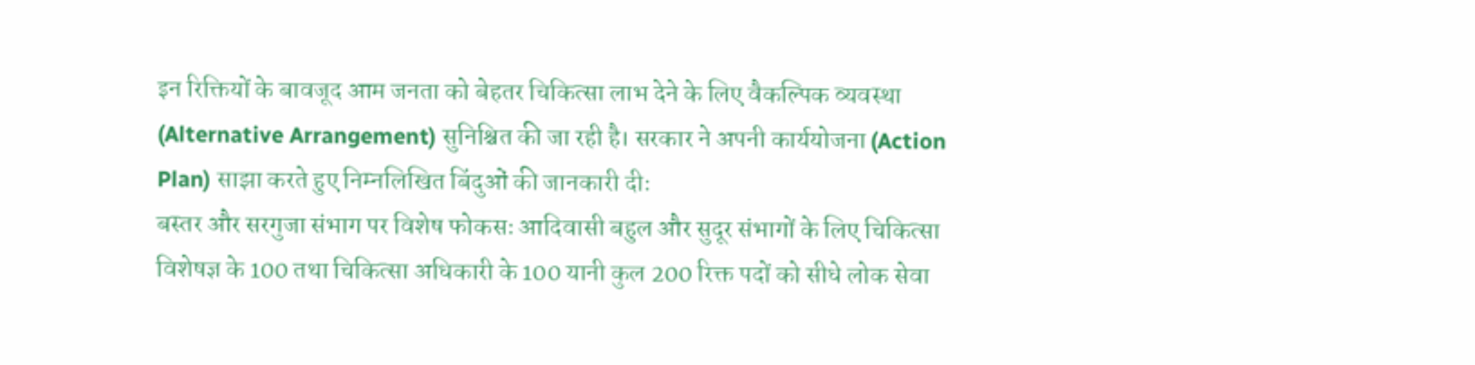इन रिक्तियों के बावजूद आम जनता को बेहतर चिकित्सा लाभ देने के लिए वैकल्पिक व्यवस्था (Alternative Arrangement) सुनिश्चित की जा रही है। सरकार ने अपनी कार्ययोजना (Action Plan) साझा करते हुए निम्नलिखित बिंदुओं की जानकारी दीः
बस्तर और सरगुजा संभाग पर विशेष फोकसः आदिवासी बहुल और सुदूर संभागों के लिए चिकित्सा विशेषज्ञ के 100 तथा चिकित्सा अधिकारी के 100 यानी कुल 200 रिक्त पदों को सीधे लोक सेवा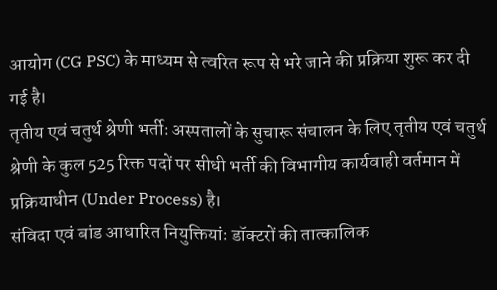आयोग (CG PSC) के माध्यम से त्वरित रूप से भरे जाने की प्रक्रिया शुरू कर दी गई है।
तृतीय एवं चतुर्थ श्रेणी भर्तीः अस्पतालों के सुचारू संचालन के लिए तृतीय एवं चतुर्थ श्रेणी के कुल 525 रिक्त पदों पर सीधी भर्ती की विभागीय कार्यवाही वर्तमान में प्रक्रियाधीन (Under Process) है।
संविदा एवं बांड आधारित नियुक्तियांः डॉक्टरों की तात्कालिक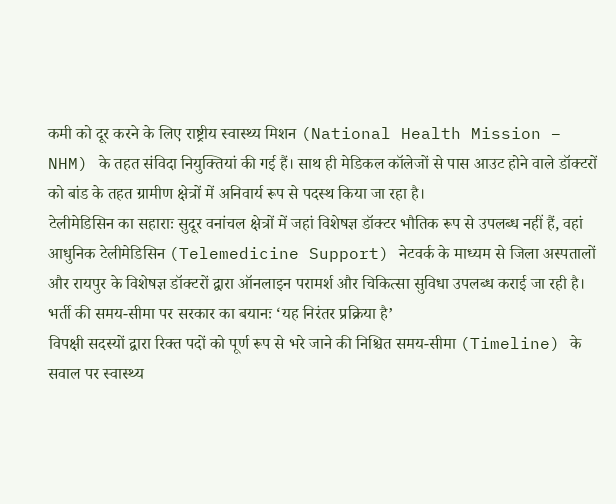कमी को दूर करने के लिए राष्ट्रीय स्वास्थ्य मिशन (National Health Mission – NHM) के तहत संविदा नियुक्तियां की गई हैं। साथ ही मेडिकल कॉलेजों से पास आउट होने वाले डॉक्टरों को बांड के तहत ग्रामीण क्षेत्रों में अनिवार्य रूप से पदस्थ किया जा रहा है।
टेलीमेडिसिन का सहाराः सुदूर वनांचल क्षेत्रों में जहां विशेषज्ञ डॉक्टर भौतिक रूप से उपलब्ध नहीं हैं, वहां आधुनिक टेलीमेडिसिन (Telemedicine Support) नेटवर्क के माध्यम से जिला अस्पतालों और रायपुर के विशेषज्ञ डॉक्टरों द्वारा ऑनलाइन परामर्श और चिकित्सा सुविधा उपलब्ध कराई जा रही है।
भर्ती की समय-सीमा पर सरकार का बयानः ‘यह निरंतर प्रक्रिया है’
विपक्षी सदस्यों द्वारा रिक्त पदों को पूर्ण रूप से भरे जाने की निश्चित समय-सीमा (Timeline) के सवाल पर स्वास्थ्य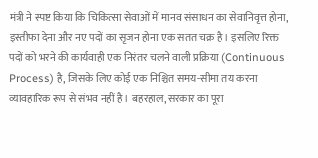मंत्री ने स्पष्ट किया कि चिकित्सा सेवाओं में मानव संसाधन का सेवानिवृत्त होना, इस्तीफा देना और नए पदों का सृजन होना एक सतत चक्र है। इसलिए रिक्त पदों को भरने की कार्यवाही एक निरंतर चलने वाली प्रक्रिया (Continuous Process) है, जिसके लिए कोई एक निश्चित समय-सीमा तय करना व्यावहारिक रूप से संभव नहीं है। बहरहाल, सरकार का पूरा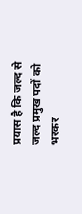प्रयास है कि जल्द से जल्द प्रमुख पदों को भरकर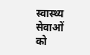स्वास्थ्य सेवाओं को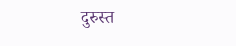दुरुस्त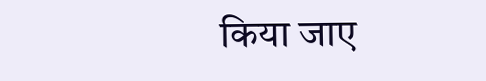किया जाए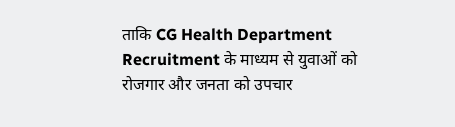ताकि CG Health Department Recruitment के माध्यम से युवाओं को रोजगार और जनता को उपचार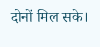दोनों मिल सके।